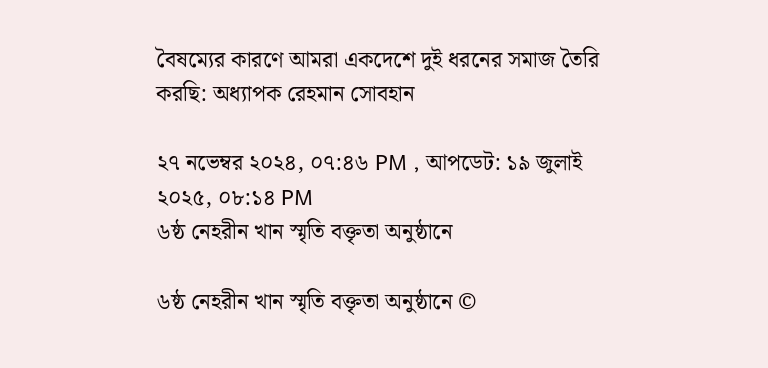বৈষম্যের কারণে আমরা একদেশে দুই ধরনের সমাজ তৈরি করছি: অধ্যাপক রেহমান সোবহান

২৭ নভেম্বর ২০২৪, ০৭:৪৬ PM , আপডেট: ১৯ জুলাই ২০২৫, ০৮:১৪ PM
৬ষ্ঠ নেহরীন খান স্মৃতি বক্তৃতা অনুষ্ঠানে

৬ষ্ঠ নেহরীন খান স্মৃতি বক্তৃতা অনুষ্ঠানে ©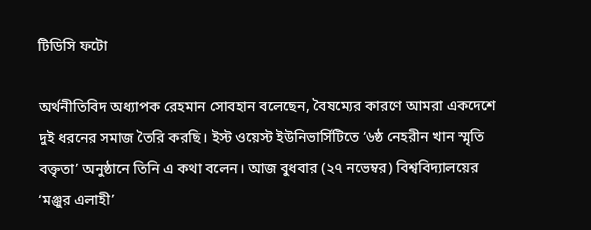টিডিসি ফটো

অর্থনীতিবিদ অধ্যাপক রেহমান সোবহান বলেছেন, বৈষম্যের কারণে আমরা একদেশে দুই ধরনের সমাজ তৈরি করছি। ইস্ট ওয়েস্ট ইউনিভার্সিটিতে ‘৬ষ্ঠ নেহরীন খান স্মৃতি বক্তৃতা’ অনুষ্ঠানে তিনি এ কথা বলেন। আজ বুধবার (২৭ নভেম্বর) বিশ্ববিদ্যালয়ের ‘মঞ্জুর এলাহী’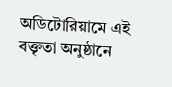অডিটোরিয়ামে এই বক্তৃতা অনুষ্ঠানে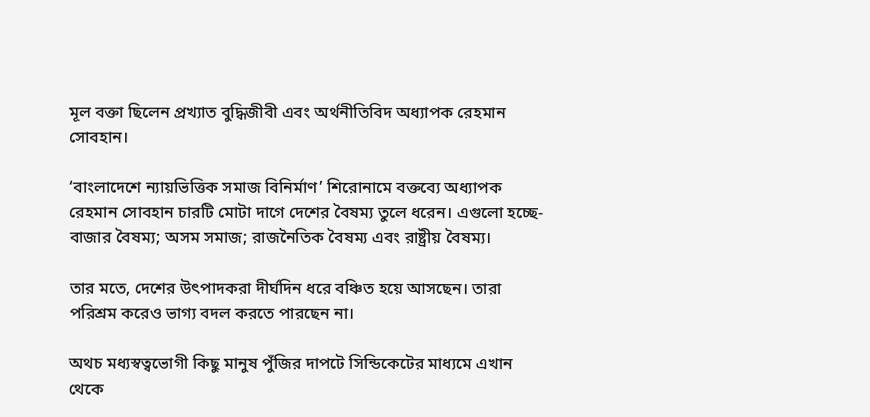মূল বক্তা ছিলেন প্রখ্যাত বুদ্ধিজীবী এবং অর্থনীতিবিদ অধ্যাপক রেহমান সোবহান।

‘বাংলাদেশে ন্যায়ভিত্তিক সমাজ বিনির্মাণ’ শিরোনামে বক্তব্যে অধ্যাপক রেহমান সোবহান চারটি মোটা দাগে দেশের বৈষম্য তুলে ধরেন। এগুলো হচ্ছে- বাজার বৈষম্য; অসম সমাজ; রাজনৈতিক বৈষম্য এবং রাষ্ট্রীয় বৈষম্য।

তার মতে, দেশের উৎপাদকরা দীর্ঘদিন ধরে বঞ্চিত হয়ে আসছেন। তারা পরিশ্রম করেও ভাগ্য বদল করতে পারছেন না।

অথচ মধ্যস্বত্বভোগী কিছু মানুষ পুঁজির দাপটে সিন্ডিকেটের মাধ্যমে এখান থেকে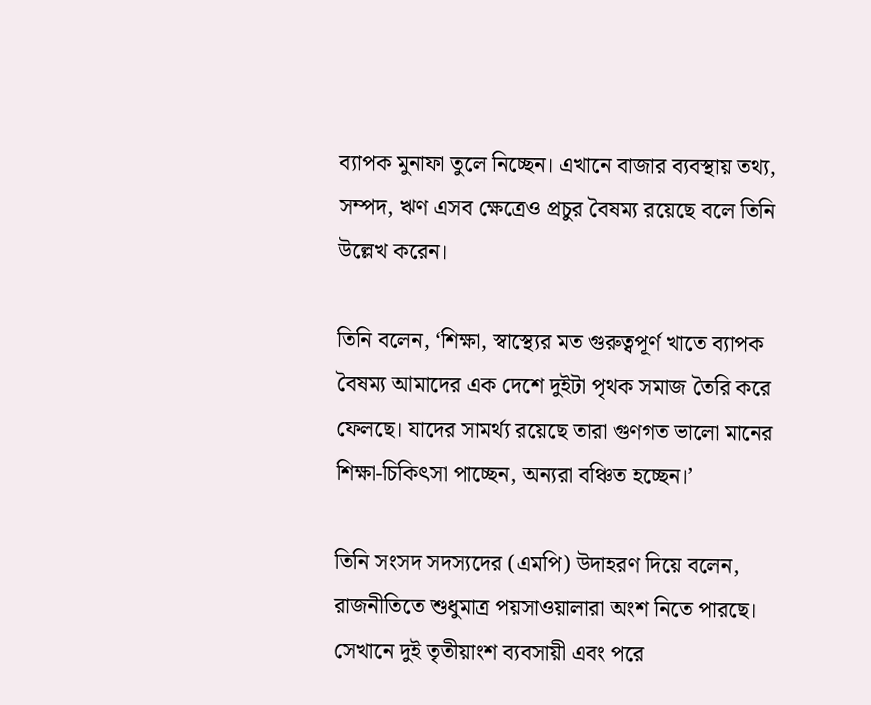ব্যাপক মুনাফা তুলে নিচ্ছেন। এখানে বাজার ব্যবস্থায় তথ্য, সম্পদ, ঋণ এসব ক্ষেত্রেও প্রচুর বৈষম্য রয়েছে বলে তিনি উল্লেখ করেন।

তিনি বলেন, ‘শিক্ষা, স্বাস্থ্যের মত গুরুত্বপূর্ণ খাতে ব্যাপক বৈষম্য আমাদের এক দেশে দুইটা পৃথক সমাজ তৈরি করে ফেলছে। যাদের সামর্থ্য রয়েছে তারা গুণগত ভালো মানের শিক্ষা-চিকিৎসা পাচ্ছেন, অন্যরা বঞ্চিত হচ্ছেন।’

তিনি সংসদ সদস্যদের (এমপি) উদাহরণ দিয়ে বলেন, রাজনীতিতে শুধুমাত্র পয়সাওয়ালারা অংশ নিতে পারছে। সেখানে দুই তৃতীয়াংশ ব্যবসায়ী এবং পরে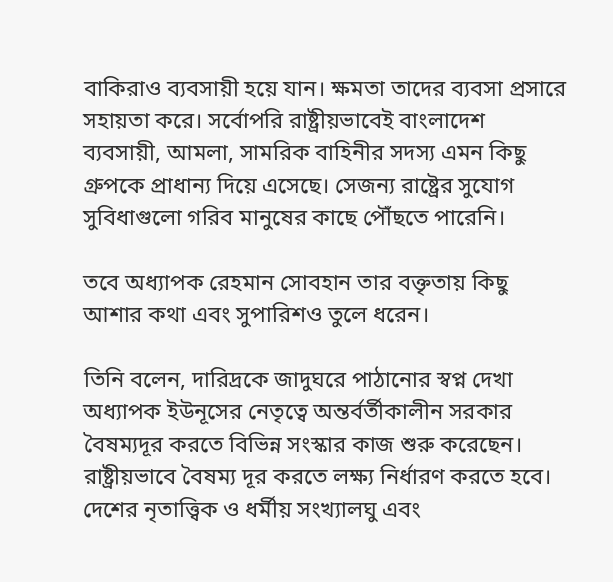বাকিরাও ব্যবসায়ী হয়ে যান। ক্ষমতা তাদের ব্যবসা প্রসারে সহায়তা করে। সর্বোপরি রাষ্ট্রীয়ভাবেই বাংলাদেশ ব্যবসায়ী, আমলা, সামরিক বাহিনীর সদস্য এমন কিছু গ্রুপকে প্রাধান্য দিয়ে এসেছে। সেজন্য রাষ্ট্রের সুযোগ সুবিধাগুলো গরিব মানুষের কাছে পৌঁছতে পারেনি।

তবে অধ্যাপক রেহমান সোবহান তার বক্তৃতায় কিছু আশার কথা এবং সুপারিশও তুলে ধরেন।

তিনি বলেন, দারিদ্রকে জাদুঘরে পাঠানোর স্বপ্ন দেখা অধ্যাপক ইউনূসের নেতৃত্বে অন্তর্বর্তীকালীন সরকার বৈষম্যদূর করতে বিভিন্ন সংস্কার কাজ শুরু করেছেন। রাষ্ট্রীয়ভাবে বৈষম্য দূর করতে লক্ষ্য নির্ধারণ করতে হবে। দেশের নৃতাত্ত্বিক ও ধর্মীয় সংখ্যালঘু এবং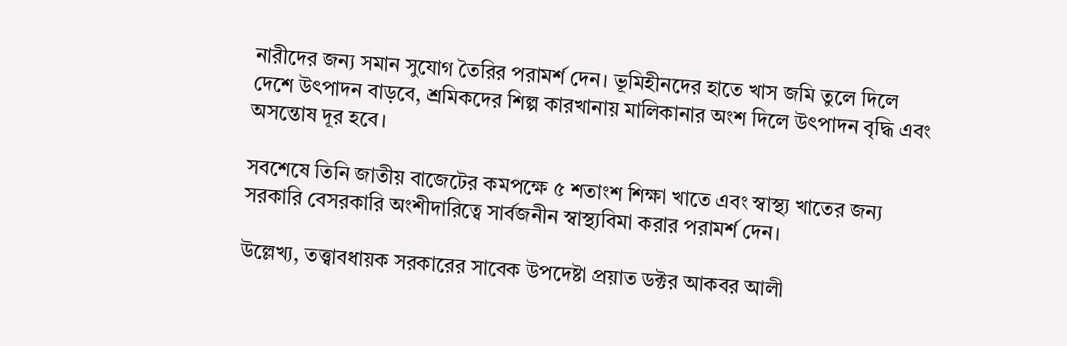নারীদের জন্য সমান সুযোগ তৈরির পরামর্শ দেন। ভূমিহীনদের হাতে খাস জমি তুলে দিলে দেশে উৎপাদন বাড়বে, শ্রমিকদের শিল্প কারখানায় মালিকানার অংশ দিলে উৎপাদন বৃদ্ধি এবং অসন্তোষ দূর হবে।

সবশেষে তিনি জাতীয় বাজেটের কমপক্ষে ৫ শতাংশ শিক্ষা খাতে এবং স্বাস্থ্য খাতের জন্য সরকারি বেসরকারি অংশীদারিত্বে সার্বজনীন স্বাস্থ্যবিমা করার পরামর্শ দেন।

উল্লেখ্য, তত্ত্বাবধায়ক সরকারের সাবেক উপদেষ্টা প্রয়াত ডক্টর আকবর আলী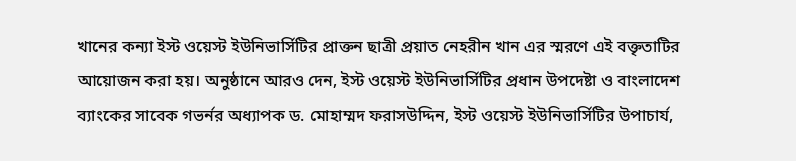খানের কন্যা ইস্ট ওয়েস্ট ইউনিভার্সিটির প্রাক্তন ছাত্রী প্রয়াত নেহরীন খান এর স্মরণে এই বক্তৃতাটির আয়োজন করা হয়। অনুষ্ঠানে আরও দেন, ইস্ট ওয়েস্ট ইউনিভার্সিটির প্রধান উপদেষ্টা ও বাংলাদেশ ব্যাংকের সাবেক গভর্নর অধ্যাপক ড. মোহাম্মদ ফরাসউদ্দিন, ইস্ট ওয়েস্ট ইউনিভার্সিটির উপাচার্য,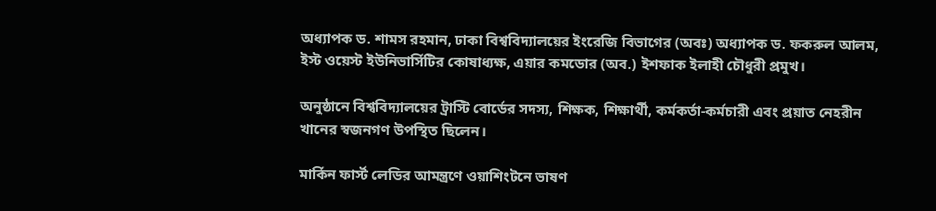অধ্যাপক ড. শামস রহমান, ঢাকা বিশ্ববিদ্যালয়ের ইংরেজি বিভাগের (অবঃ) অধ্যাপক ড. ফকরুল আলম, ইস্ট ওয়েস্ট ইউনিভার্সিটির কোষাধ্যক্ষ, এয়ার কমডোর (অব.) ইশফাক ইলাহী চৌধুরী প্রমুখ।

অনুষ্ঠানে বিশ্ববিদ্যালয়ের ট্রাস্টি বোর্ডের সদস্য, শিক্ষক, শিক্ষার্থী, কর্মকর্তা-কর্মচারী এবং প্রয়াত নেহরীন খানের স্বজনগণ উপস্থিত ছিলেন।

মার্কিন ফার্স্ট লেডির আমন্ত্রণে ওয়াশিংটনে ভাষণ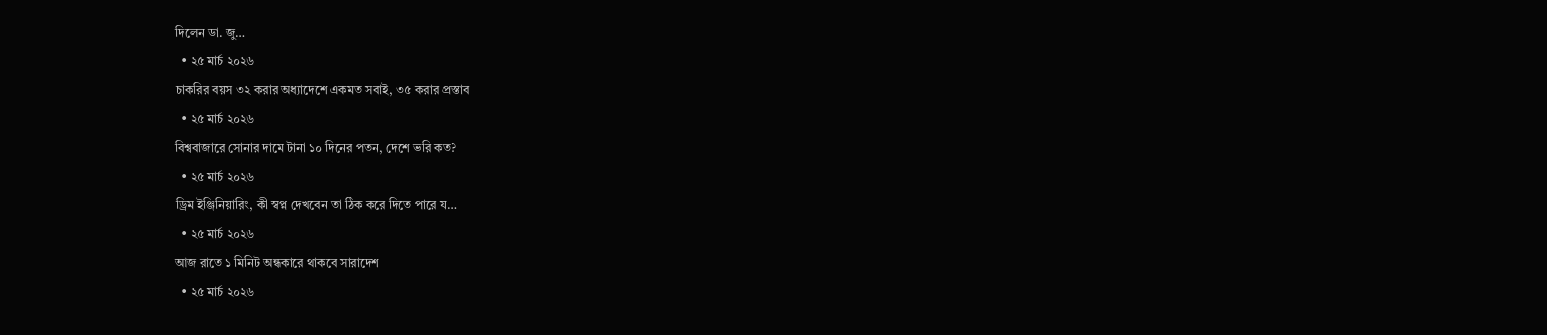দিলেন ডা. জু…
  • ২৫ মার্চ ২০২৬
চাকরির বয়স ৩২ করার অধ্যাদেশে একমত সবাই, ৩৫ করার প্রস্তাব
  • ২৫ মার্চ ২০২৬
বিশ্ববাজারে সোনার দামে টানা ১০ দিনের পতন, দেশে ভরি কত?
  • ২৫ মার্চ ২০২৬
ড্রিম ইঞ্জিনিয়ারিং, কী স্বপ্ন দেখবেন তা ঠিক করে দিতে পারে য…
  • ২৫ মার্চ ২০২৬
আজ রাতে ১ মিনিট অন্ধকারে থাকবে সারাদেশ
  • ২৫ মার্চ ২০২৬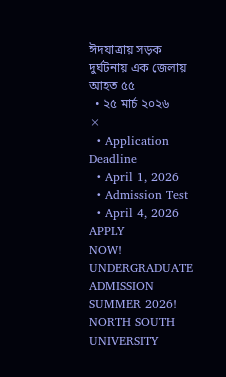ঈদযাত্রায় সড়ক দুর্ঘটনায় এক জেলায় আহত ৫৫
  • ২৫ মার্চ ২০২৬
×
  • Application Deadline
  • April 1, 2026
  • Admission Test
  • April 4, 2026
APPLY
NOW!
UNDERGRADUATE ADMISSION
SUMMER 2026!
NORTH SOUTH UNIVERSITY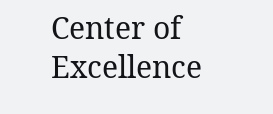Center of Excellence